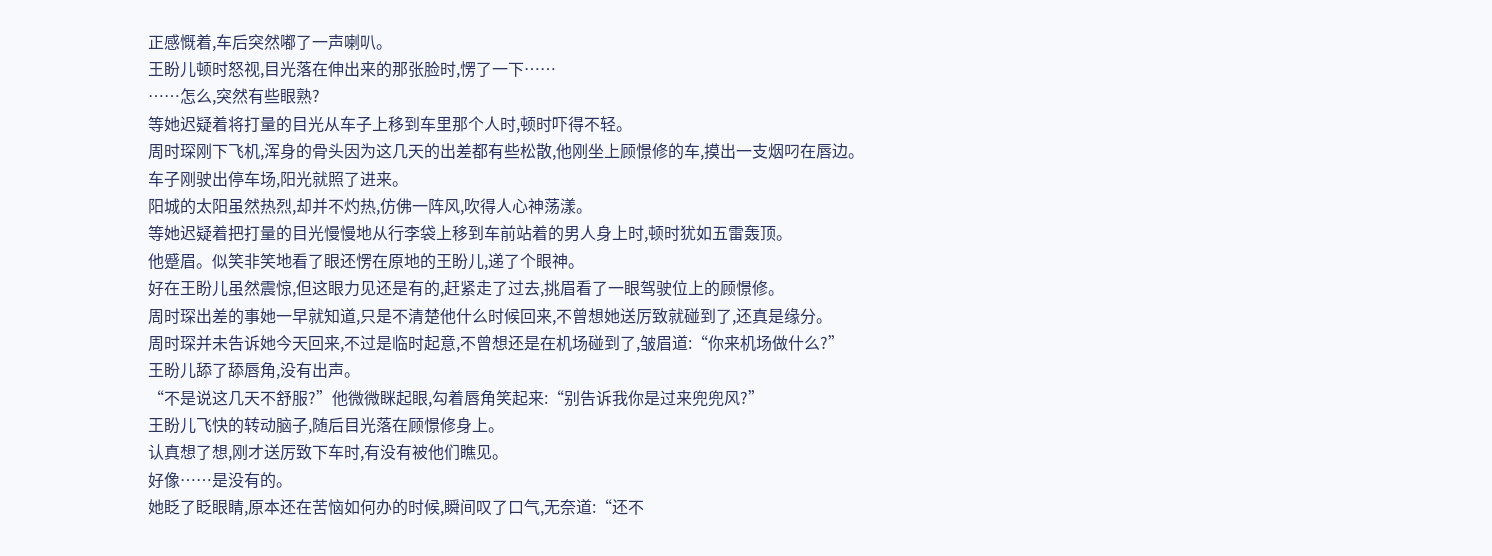正感慨着,车后突然嘟了一声喇叭。
王盼儿顿时怒视,目光落在伸出来的那张脸时,愣了一下……
……怎么,突然有些眼熟?
等她迟疑着将打量的目光从车子上移到车里那个人时,顿时吓得不轻。
周时琛刚下飞机,浑身的骨头因为这几天的出差都有些松散,他刚坐上顾憬修的车,摸出一支烟叼在唇边。
车子刚驶出停车场,阳光就照了进来。
阳城的太阳虽然热烈,却并不灼热,仿佛一阵风,吹得人心神荡漾。
等她迟疑着把打量的目光慢慢地从行李袋上移到车前站着的男人身上时,顿时犹如五雷轰顶。
他蹙眉。似笑非笑地看了眼还愣在原地的王盼儿,递了个眼神。
好在王盼儿虽然震惊,但这眼力见还是有的,赶紧走了过去,挑眉看了一眼驾驶位上的顾憬修。
周时琛出差的事她一早就知道,只是不清楚他什么时候回来,不曾想她送厉致就碰到了,还真是缘分。
周时琛并未告诉她今天回来,不过是临时起意,不曾想还是在机场碰到了,皱眉道:“你来机场做什么?”
王盼儿舔了舔唇角,没有出声。
“不是说这几天不舒服?”他微微眯起眼,勾着唇角笑起来:“别告诉我你是过来兜兜风?”
王盼儿飞快的转动脑子,随后目光落在顾憬修身上。
认真想了想,刚才送厉致下车时,有没有被他们瞧见。
好像……是没有的。
她眨了眨眼睛,原本还在苦恼如何办的时候,瞬间叹了口气,无奈道:“还不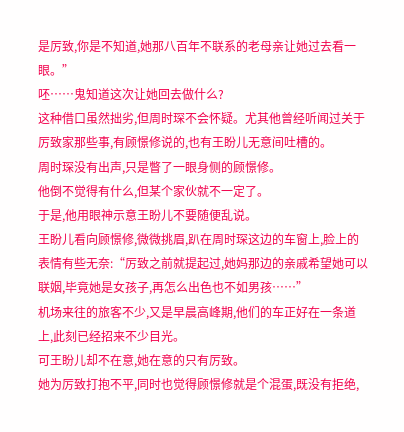是厉致,你是不知道,她那八百年不联系的老母亲让她过去看一眼。”
呸……鬼知道这次让她回去做什么?
这种借口虽然拙劣,但周时琛不会怀疑。尤其他曾经听闻过关于厉致家那些事,有顾憬修说的,也有王盼儿无意间吐槽的。
周时琛没有出声,只是瞥了一眼身侧的顾憬修。
他倒不觉得有什么,但某个家伙就不一定了。
于是,他用眼神示意王盼儿不要随便乱说。
王盼儿看向顾憬修,微微挑眉,趴在周时琛这边的车窗上,脸上的表情有些无奈:“厉致之前就提起过,她妈那边的亲戚希望她可以联姻,毕竟她是女孩子,再怎么出色也不如男孩……”
机场来往的旅客不少,又是早晨高峰期,他们的车正好在一条道上,此刻已经招来不少目光。
可王盼儿却不在意,她在意的只有厉致。
她为厉致打抱不平,同时也觉得顾憬修就是个混蛋,既没有拒绝,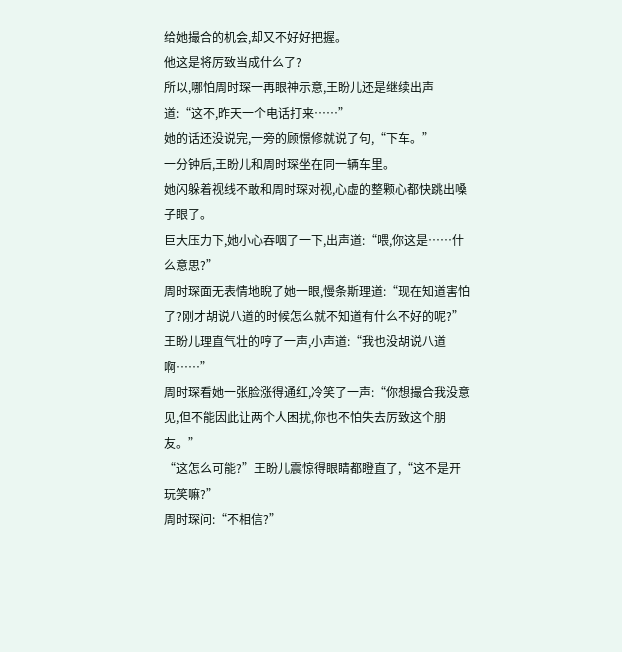给她撮合的机会,却又不好好把握。
他这是将厉致当成什么了?
所以,哪怕周时琛一再眼神示意,王盼儿还是继续出声道:“这不,昨天一个电话打来……”
她的话还没说完,一旁的顾憬修就说了句,“下车。”
一分钟后,王盼儿和周时琛坐在同一辆车里。
她闪躲着视线不敢和周时琛对视,心虚的整颗心都快跳出嗓子眼了。
巨大压力下,她小心吞咽了一下,出声道:“喂,你这是……什么意思?”
周时琛面无表情地睨了她一眼,慢条斯理道:“现在知道害怕了?刚才胡说八道的时候怎么就不知道有什么不好的呢?”
王盼儿理直气壮的哼了一声,小声道:“我也没胡说八道啊……”
周时琛看她一张脸涨得通红,冷笑了一声:“你想撮合我没意见,但不能因此让两个人困扰,你也不怕失去厉致这个朋友。”
“这怎么可能?”王盼儿震惊得眼睛都瞪直了,“这不是开玩笑嘛?”
周时琛问:“不相信?”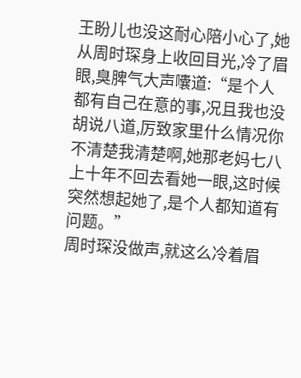王盼儿也没这耐心陪小心了,她从周时琛身上收回目光,冷了眉眼,臭脾气大声囔道:“是个人都有自己在意的事,况且我也没胡说八道,厉致家里什么情况你不清楚我清楚啊,她那老妈七八上十年不回去看她一眼,这时候突然想起她了,是个人都知道有问题。”
周时琛没做声,就这么冷着眉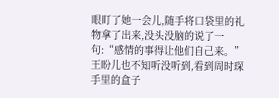眼盯了她一会儿,随手将口袋里的礼物拿了出来,没头没脑的说了一句:“感情的事得让他们自己来。”
王盼儿也不知听没听到,看到周时琛手里的盒子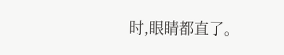时,眼睛都直了。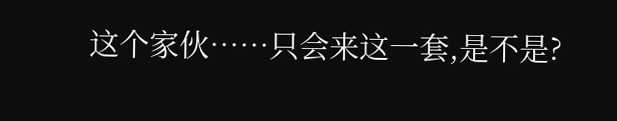这个家伙……只会来这一套,是不是?